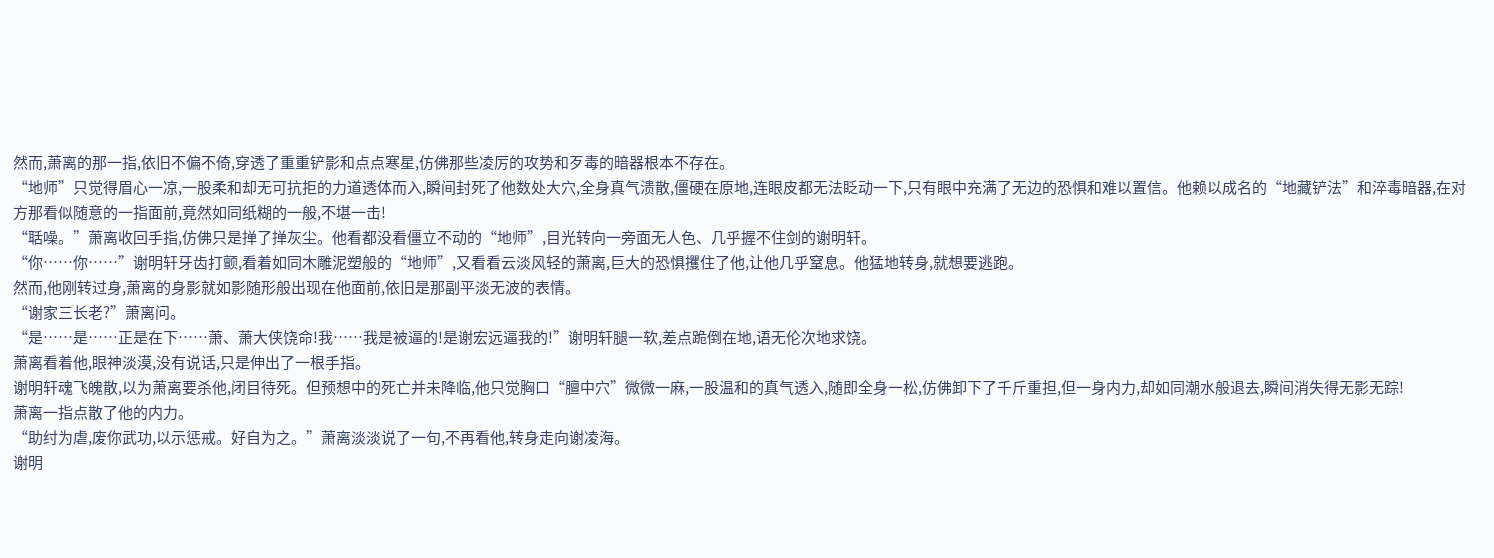然而,萧离的那一指,依旧不偏不倚,穿透了重重铲影和点点寒星,仿佛那些凌厉的攻势和歹毒的暗器根本不存在。
“地师”只觉得眉心一凉,一股柔和却无可抗拒的力道透体而入,瞬间封死了他数处大穴,全身真气溃散,僵硬在原地,连眼皮都无法眨动一下,只有眼中充满了无边的恐惧和难以置信。他赖以成名的“地藏铲法”和淬毒暗器,在对方那看似随意的一指面前,竟然如同纸糊的一般,不堪一击!
“聒噪。”萧离收回手指,仿佛只是掸了掸灰尘。他看都没看僵立不动的“地师”,目光转向一旁面无人色、几乎握不住剑的谢明轩。
“你……你……”谢明轩牙齿打颤,看着如同木雕泥塑般的“地师”,又看看云淡风轻的萧离,巨大的恐惧攫住了他,让他几乎窒息。他猛地转身,就想要逃跑。
然而,他刚转过身,萧离的身影就如影随形般出现在他面前,依旧是那副平淡无波的表情。
“谢家三长老?”萧离问。
“是……是……正是在下……萧、萧大侠饶命!我……我是被逼的!是谢宏远逼我的!”谢明轩腿一软,差点跪倒在地,语无伦次地求饶。
萧离看着他,眼神淡漠,没有说话,只是伸出了一根手指。
谢明轩魂飞魄散,以为萧离要杀他,闭目待死。但预想中的死亡并未降临,他只觉胸口“膻中穴”微微一麻,一股温和的真气透入,随即全身一松,仿佛卸下了千斤重担,但一身内力,却如同潮水般退去,瞬间消失得无影无踪!
萧离一指点散了他的内力。
“助纣为虐,废你武功,以示惩戒。好自为之。”萧离淡淡说了一句,不再看他,转身走向谢凌海。
谢明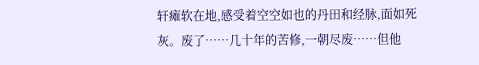轩瘫软在地,感受着空空如也的丹田和经脉,面如死灰。废了……几十年的苦修,一朝尽废……但他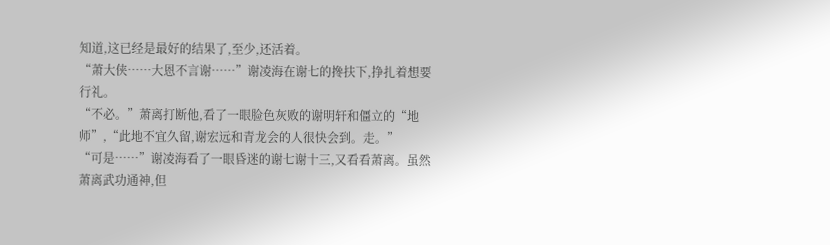知道,这已经是最好的结果了,至少,还活着。
“萧大侠……大恩不言谢……”谢凌海在谢七的搀扶下,挣扎着想要行礼。
“不必。”萧离打断他,看了一眼脸色灰败的谢明轩和僵立的“地师”,“此地不宜久留,谢宏远和青龙会的人很快会到。走。”
“可是……”谢凌海看了一眼昏迷的谢七谢十三,又看看萧离。虽然萧离武功通神,但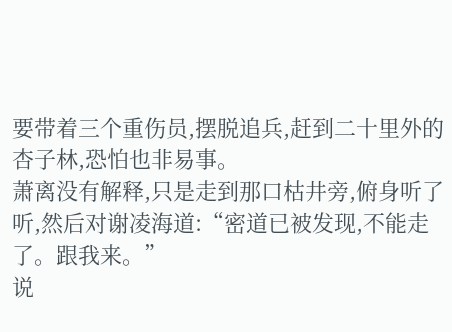要带着三个重伤员,摆脱追兵,赶到二十里外的杏子林,恐怕也非易事。
萧离没有解释,只是走到那口枯井旁,俯身听了听,然后对谢凌海道:“密道已被发现,不能走了。跟我来。”
说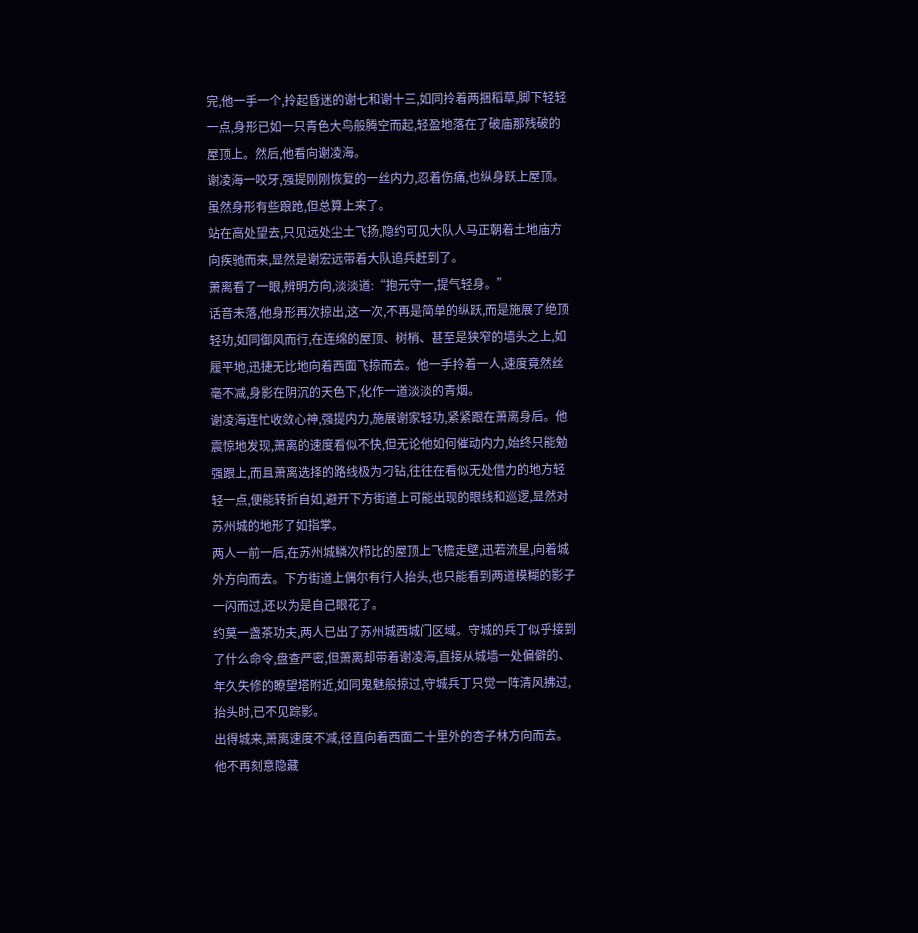完,他一手一个,拎起昏迷的谢七和谢十三,如同拎着两捆稻草,脚下轻轻一点,身形已如一只青色大鸟般腾空而起,轻盈地落在了破庙那残破的屋顶上。然后,他看向谢凌海。
谢凌海一咬牙,强提刚刚恢复的一丝内力,忍着伤痛,也纵身跃上屋顶。虽然身形有些踉跄,但总算上来了。
站在高处望去,只见远处尘土飞扬,隐约可见大队人马正朝着土地庙方向疾驰而来,显然是谢宏远带着大队追兵赶到了。
萧离看了一眼,辨明方向,淡淡道:“抱元守一,提气轻身。”
话音未落,他身形再次掠出,这一次,不再是简单的纵跃,而是施展了绝顶轻功,如同御风而行,在连绵的屋顶、树梢、甚至是狭窄的墙头之上,如履平地,迅捷无比地向着西面飞掠而去。他一手拎着一人,速度竟然丝毫不减,身影在阴沉的天色下,化作一道淡淡的青烟。
谢凌海连忙收敛心神,强提内力,施展谢家轻功,紧紧跟在萧离身后。他震惊地发现,萧离的速度看似不快,但无论他如何催动内力,始终只能勉强跟上,而且萧离选择的路线极为刁钻,往往在看似无处借力的地方轻轻一点,便能转折自如,避开下方街道上可能出现的眼线和巡逻,显然对苏州城的地形了如指掌。
两人一前一后,在苏州城鳞次栉比的屋顶上飞檐走壁,迅若流星,向着城外方向而去。下方街道上偶尔有行人抬头,也只能看到两道模糊的影子一闪而过,还以为是自己眼花了。
约莫一盏茶功夫,两人已出了苏州城西城门区域。守城的兵丁似乎接到了什么命令,盘查严密,但萧离却带着谢凌海,直接从城墙一处偏僻的、年久失修的瞭望塔附近,如同鬼魅般掠过,守城兵丁只觉一阵清风拂过,抬头时,已不见踪影。
出得城来,萧离速度不减,径直向着西面二十里外的杏子林方向而去。他不再刻意隐藏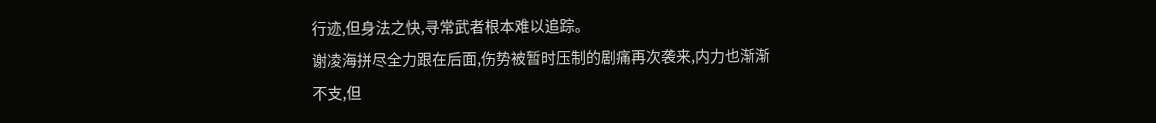行迹,但身法之快,寻常武者根本难以追踪。
谢凌海拼尽全力跟在后面,伤势被暂时压制的剧痛再次袭来,内力也渐渐不支,但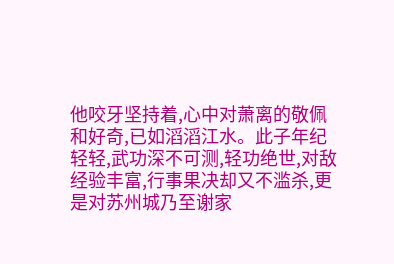他咬牙坚持着,心中对萧离的敬佩和好奇,已如滔滔江水。此子年纪轻轻,武功深不可测,轻功绝世,对敌经验丰富,行事果决却又不滥杀,更是对苏州城乃至谢家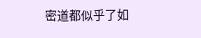密道都似乎了如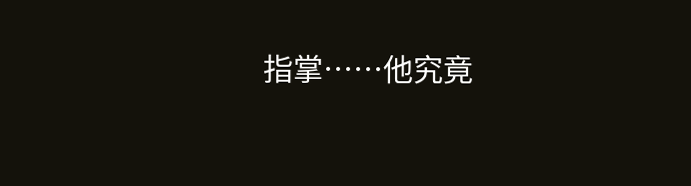指掌……他究竟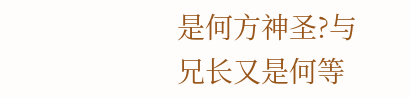是何方神圣?与兄长又是何等